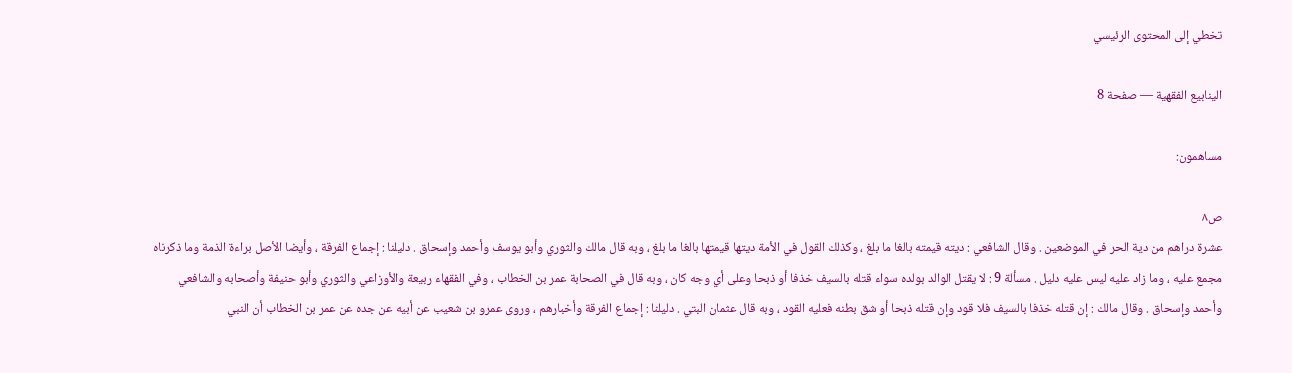تخطي إلى المحتوى الرئيسي

الينابيع الفقهية — صفحة 8

مساهمون:

ص٨
عشرة دراهم من دية الحر في الموضعين . وقال الشافعي : ديته قيمته بالغا ما بلغ ، وكذلك القول في الأمة ديتها قيمتها بالغا ما بلغ ، وبه قال مالك والثوري وأبو يوسف وأحمد وإسحاق . دليلنا : إجماع الفرقة ، وأيضا الأصل براءة الذمة وما ذكرناه مجمع عليه ، وما زاد عليه ليس عليه دليل . مسألة 9 : لا يقتل الوالد بولده سواء قتله بالسيف خذفا أو ذبحا وعلى أي وجه كان ، وبه قال في الصحابة عمر بن الخطاب ، وفي الفقهاء ربيعة والأوزاعي والثوري وأبو حنيفة وأصحابه والشافعي وأحمد وإسحاق . وقال مالك : إن قتله خذفا بالسيف فلا قود وإن قتله ذبحا أو شق بطنه فعليه القود ، وبه قال عثمان البتي . دليلنا : إجماع الفرقة وأخبارهم ، وروى عمرو بن شعيب عن أبيه عن جده عن عمر بن الخطاب أن النبي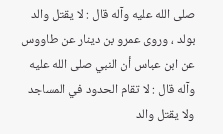صلى الله عليه وآله قال : لا يقتل والد بولد ، وروى عمرو بن دينار عن طاووس عن ابن عباس أن النبي صلى الله عليه وآله قال : لا تقام الحدود في المساجد ولا يقتل والد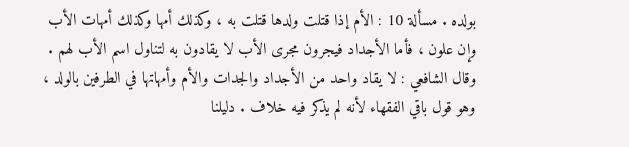بولده . مسألة 10 : الأم إذا قتلت ولدها قتلت به ، وكذلك أمها وكذلك أمهات الأب وإن علون ، فأما الأجداد فيجرون مجرى الأب لا يقادون به لتناول اسم الأب لهم . وقال الشافعي : لا يقاد واحد من الأجداد والجدات والأم وأمهاتها في الطرفين بالولد ، وهو قول باقي الفقهاء لأنه لم يذكر فيه خلاف . دليلنا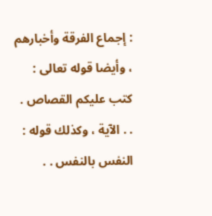: إجماع الفرقة وأخبارهم ، وأيضا قوله تعالى : كتب عليكم القصاص . . . الآية ، وكذلك قوله : النفس بالنفس . .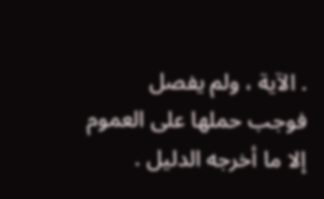. الآية ، ولم يفصل فوجب حملها على العموم إلا ما أخرجه الدليل .